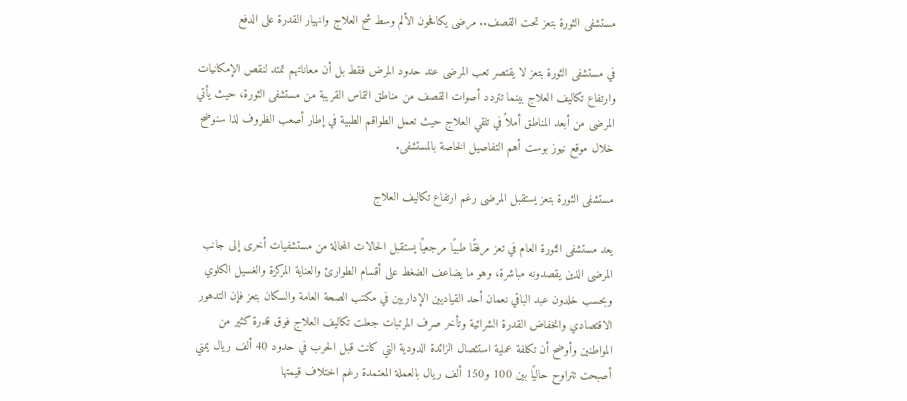مستشفى الثورة بتعز تحت القصف.. مرضى يكافحون الألم وسط شح العلاج وانهيار القدرة على الدفع

في مستشفى الثورة بتعز لا يقتصر تعب المرضى عند حدود المرض فقط بل أن معاناتهم تمتد لنقص الإمكانيات وارتفاع تكاليف العلاج بينما تتردد أصوات القصف من مناطق التماس القريبة من مستشفى الثورة، حيث يأتي المرضى من أبعد المناطق أملاً في تلقي العلاج حيث تعمل الطواقم الطبية في إطار أصعب الظروف لذا سنوضح خلال موقع نيوز بوست أهم التفاصيل الخاصة بالمستشفى.

مستشفى الثورة بتعز يستقبل المرضى رغم ارتفاع تكاليف العلاج

يعد مستشفى الثورة العام في تعز مرفقًا طبيًا مرجعيًا يستقبل الحالات المحالة من مستشفيات أخرى إلى جانب المرضى الذين يقصدونه مباشرة، وهو ما يضاعف الضغط على أقسام الطوارئ والعناية المركزة والغسيل الكلوي وبحسب خلدون عبد الباقي نعمان أحد القياديين الإداريين في مكتب الصحة العامة والسكان بتعز فإن التدهور الاقتصادي وانخفاض القدرة الشرائية وتأخر صرف المرتبات جعلت تكاليف العلاج فوق قدرة كثير من المواطنين وأوضح أن تكلفة عملية استئصال الزائدة الدودية التي كانت قبل الحرب في حدود 40 ألف ريال يمني أصبحت تتراوح حاليًا بين 100 و150 ألف ريال بالعملة المعتمدة رغم اختلاف قيمتها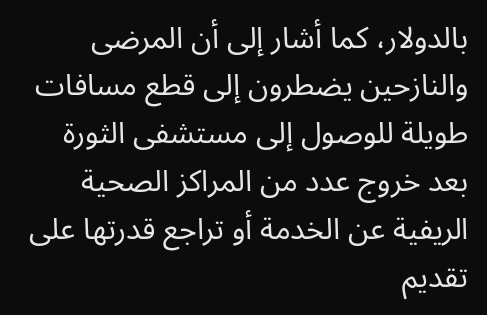بالدولار، كما أشار إلى أن المرضى والنازحين يضطرون إلى قطع مسافات طويلة للوصول إلى مستشفى الثورة بعد خروج عدد من المراكز الصحية الريفية عن الخدمة أو تراجع قدرتها على تقديم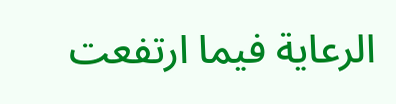الرعاية فيما ارتفعت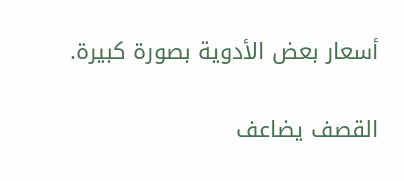أسعار بعض الأدوية بصورة كبيرة.

القصف يضاعف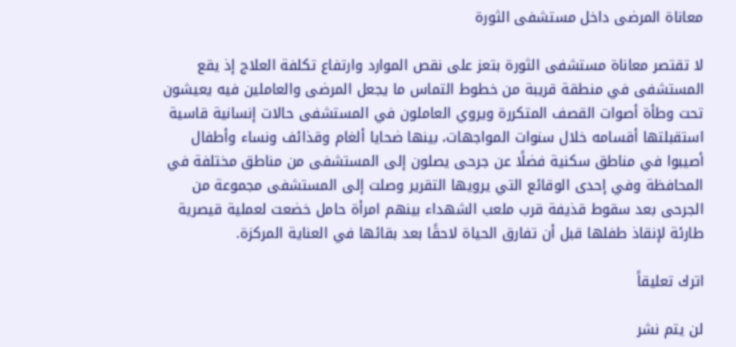معاناة المرضى داخل مستشفى الثورة

لا تقتصر معاناة مستشفى الثورة بتعز على نقص الموارد وارتفاع تكلفة العلاج إذ يقع المستشفى في منطقة قريبة من خطوط التماس ما يجعل المرضى والعاملين فيه يعيشون تحت وطأة أصوات القصف المتكررة ويروي العاملون في المستشفى حالات إنسانية قاسية استقبلتها أقسامه خلال سنوات المواجهات، بينها ضحايا ألغام وقذائف ونساء وأطفال أصيبوا في مناطق سكنية فضلًا عن جرحى يصلون إلى المستشفى من مناطق مختلفة في المحافظة وفي إحدى الوقائع التي يرويها التقرير وصلت إلى المستشفى مجموعة من الجرحى بعد سقوط قذيفة قرب ملعب الشهداء بينهم امرأة حامل خضعت لعملية قيصرية طارئة لإنقاذ طفلها قبل أن تفارق الحياة لاحقًا بعد بقائها في العناية المركزة.

اترك تعليقاً

لن يتم نشر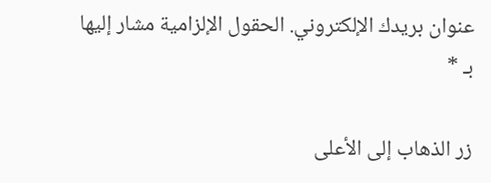عنوان بريدك الإلكتروني. الحقول الإلزامية مشار إليها بـ *

زر الذهاب إلى الأعلى